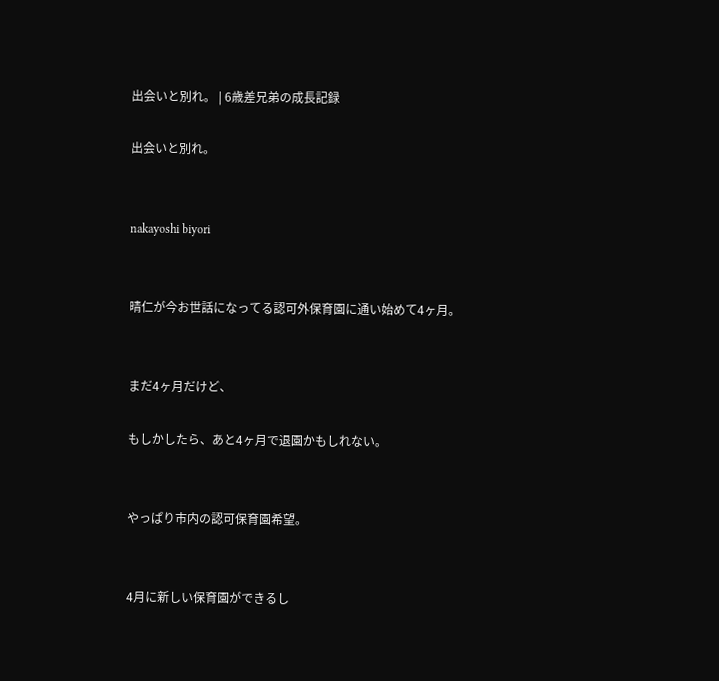出会いと別れ。 | 6歳差兄弟の成長記録

出会いと別れ。


nakayoshi biyori


晴仁が今お世話になってる認可外保育園に通い始めて4ヶ月。


まだ4ヶ月だけど、

もしかしたら、あと4ヶ月で退園かもしれない。


やっぱり市内の認可保育園希望。


4月に新しい保育園ができるし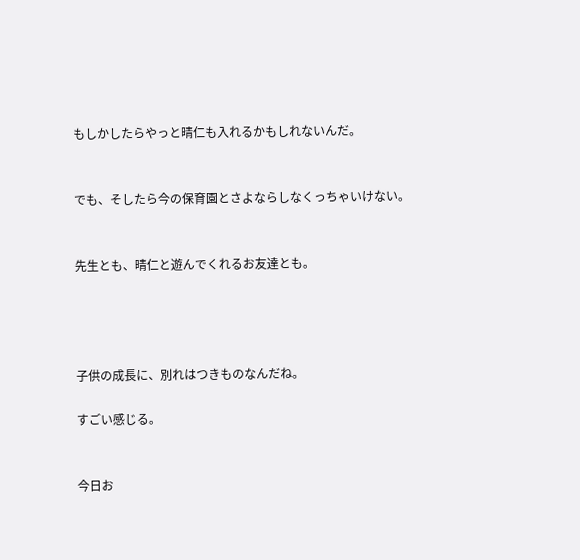もしかしたらやっと晴仁も入れるかもしれないんだ。


でも、そしたら今の保育園とさよならしなくっちゃいけない。


先生とも、晴仁と遊んでくれるお友達とも。




子供の成長に、別れはつきものなんだね。

すごい感じる。


今日お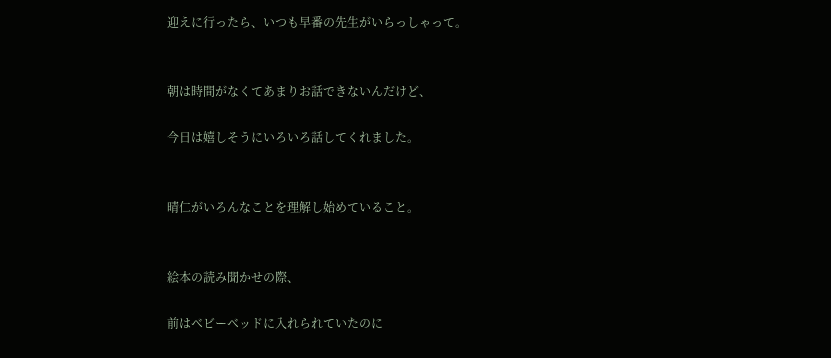迎えに行ったら、いつも早番の先生がいらっしゃって。


朝は時間がなくてあまりお話できないんだけど、

今日は嬉しそうにいろいろ話してくれました。


晴仁がいろんなことを理解し始めていること。


絵本の読み聞かせの際、

前はベビーベッドに入れられていたのに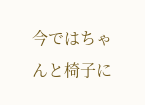今ではちゃんと椅子に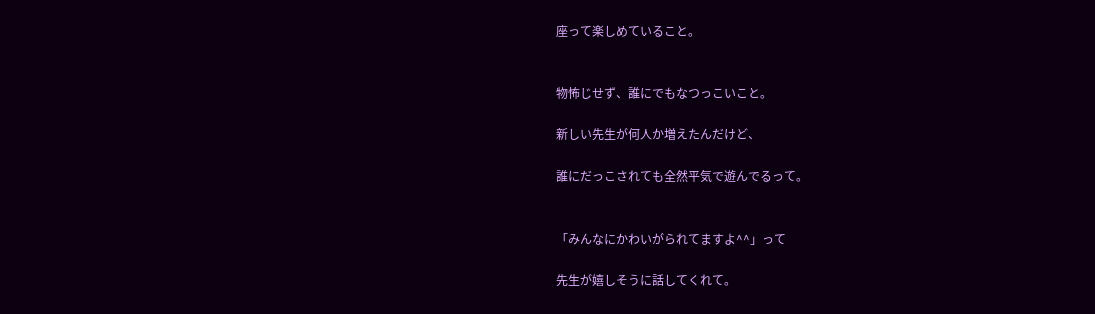座って楽しめていること。


物怖じせず、誰にでもなつっこいこと。

新しい先生が何人か増えたんだけど、

誰にだっこされても全然平気で遊んでるって。


「みんなにかわいがられてますよ^^」って

先生が嬉しそうに話してくれて。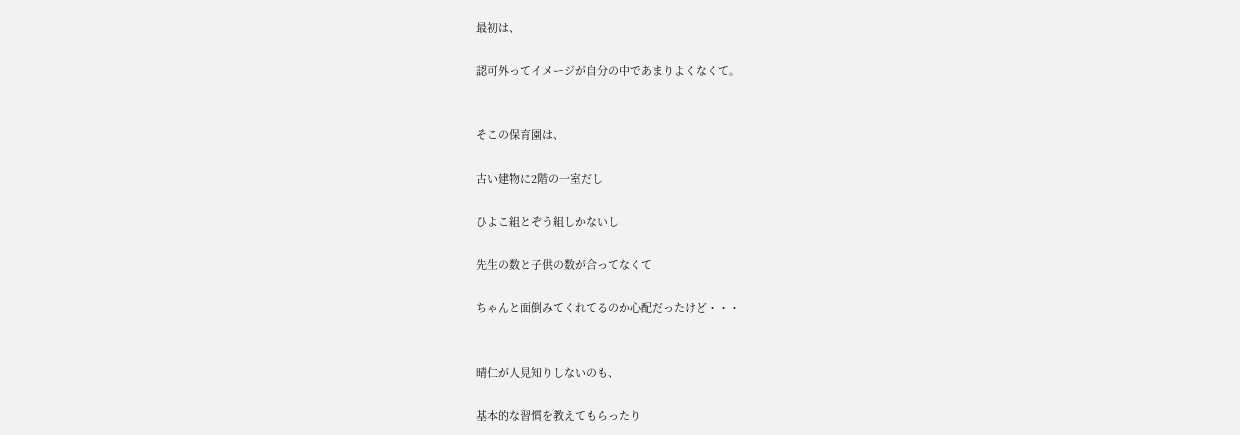最初は、

認可外ってイメージが自分の中であまりよくなくて。


そこの保育園は、

古い建物に2階の一室だし

ひよこ組とぞう組しかないし

先生の数と子供の数が合ってなくて

ちゃんと面倒みてくれてるのか心配だったけど・・・


晴仁が人見知りしないのも、

基本的な習慣を教えてもらったり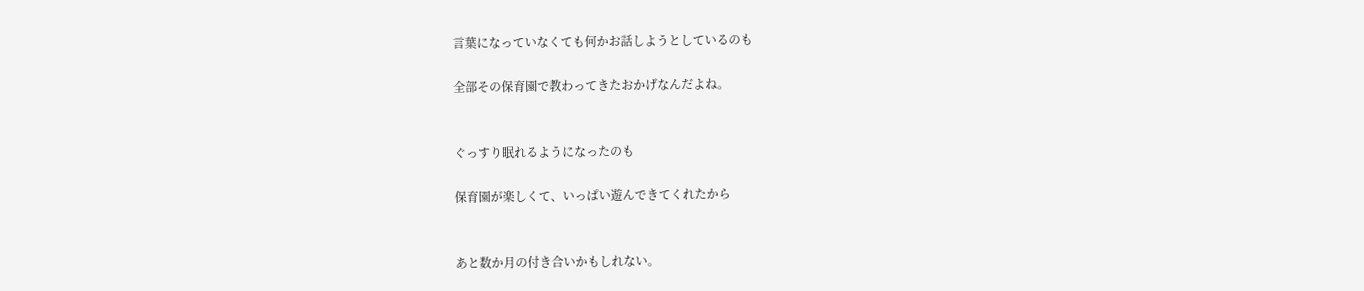言葉になっていなくても何かお話しようとしているのも

全部その保育園で教わってきたおかげなんだよね。


ぐっすり眠れるようになったのも

保育園が楽しくて、いっぱい遊んできてくれたから


あと数か月の付き合いかもしれない。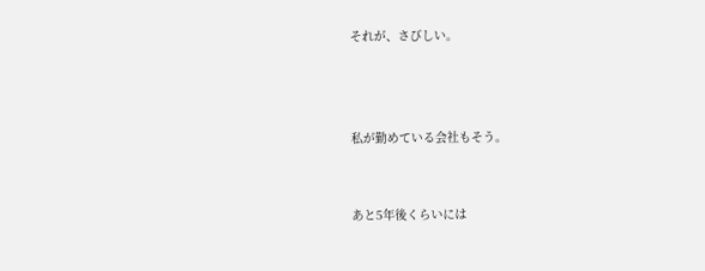それが、さびしい。



私が勤めている会社もそう。


あと5年後くらいには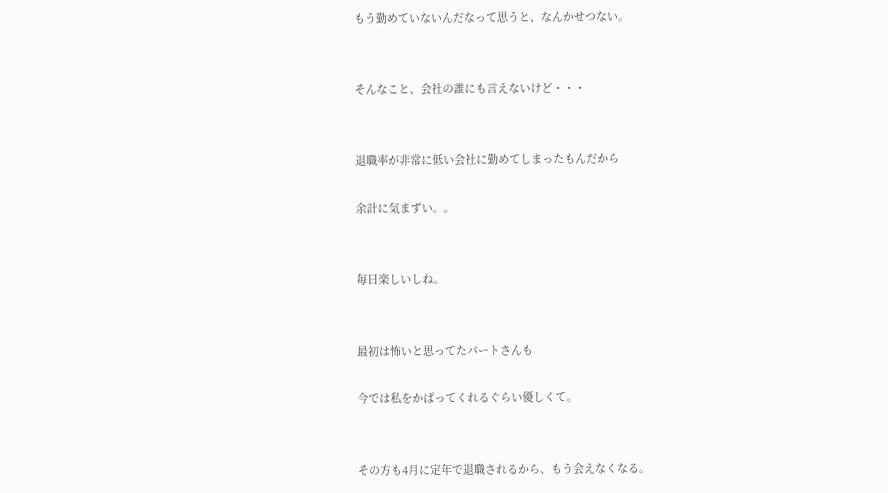もう勤めていないんだなって思うと、なんかせつない。


そんなこと、会社の誰にも言えないけど・・・


退職率が非常に低い会社に勤めてしまったもんだから

余計に気まずい。。


毎日楽しいしね。


最初は怖いと思ってたパートさんも

今では私をかばってくれるぐらい優しくて。


その方も4月に定年で退職されるから、もう会えなくなる。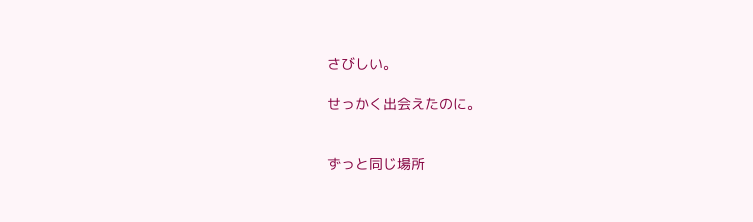さびしい。

せっかく出会えたのに。


ずっと同じ場所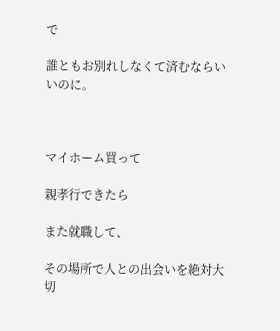で

誰ともお別れしなくて済むならいいのに。



マイホーム買って

親孝行できたら

また就職して、

その場所で人との出会いを絶対大切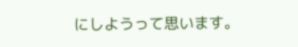にしようって思います。